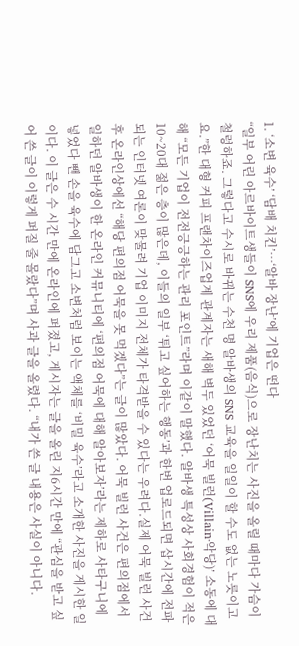1. ‘소변 육수’ ‘담배 치킨’…‘알바 장난’에 기업은 떤다
“일부 어린 아르바이트생들이 SNS에 우리 제품(음식)으로 장난치는 사진을 올릴 때마다 가슴이 철렁하죠. 그렇다고 수시로 바뀌는 수천 명 알바생의 SNS 교육을 일일이 할 수도 없는 노릇이고요.”한 대형 커피 프랜차이즈업계 관계자는 새해 벽두 있었던 ‘어묵 빌런(Villain·악당)’ 소동에 대해 “모든 기업이 전전긍긍하는 관리 포인트”라며 이같이 말했다. 알바생 특성상 사회경험이 적은 10~20대 젊은 층이 많은데, 이들의 일부 ‘튀고 싶어하는 행동’과 한번 업로드되면 삽시간에 전파되는 인터넷 여론이 맞물려 기업 이미지 전체가 타격받을 수 있다는 우려다.실제 어묵 빌런 사건 후 온라인상에선 “해당 편의점 어묵을 못 먹겠다”는 글이 많았다. 어묵 빌런 사건은 편의점에서 일하던 알바생이 한 온라인 커뮤니티에 ‘편의점 어묵에 대해 알아보자’라는 제하로 사타구니에 넣었다 뺀 손을 육수에 담그고 소변처럼 보이는 액체를 ‘비밀 육수’라고 소개한 사진을 게시한 일이다. 이 글은 수 시간 만에 온라인에 퍼졌고, 게시자는 글을 올린 지6시간 만에 “관심을 받고 싶어 쓴 글이 이렇게 퍼질 줄 몰랐다”며 사과 글을 올렸다. “내가 쓴 글 내용은 사실이 아니다.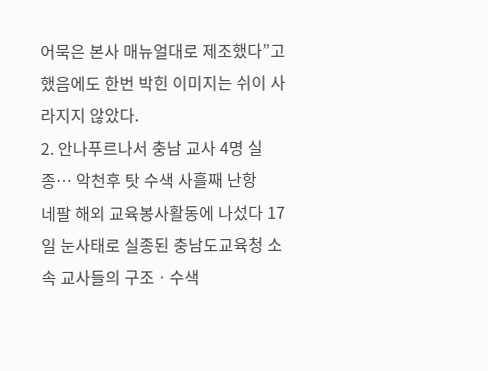어묵은 본사 매뉴얼대로 제조했다”고 했음에도 한번 박힌 이미지는 쉬이 사라지지 않았다.
2. 안나푸르나서 충남 교사 4명 실종… 악천후 탓 수색 사흘째 난항
네팔 해외 교육봉사활동에 나섰다 17일 눈사태로 실종된 충남도교육청 소속 교사들의 구조ㆍ수색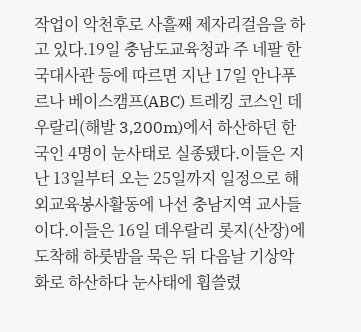작업이 악천후로 사흘째 제자리걸음을 하고 있다.19일 충남도교육청과 주 네팔 한국대사관 등에 따르면 지난 17일 안나푸르나 베이스캠프(ABC) 트레킹 코스인 데우랄리(해발 3,200m)에서 하산하던 한국인 4명이 눈사태로 실종됐다.이들은 지난 13일부터 오는 25일까지 일정으로 해외교육봉사활동에 나선 충남지역 교사들이다.이들은 16일 데우랄리 롯지(산장)에 도착해 하룻밤을 묵은 뒤 다음날 기상악화로 하산하다 눈사태에 휩쓸렸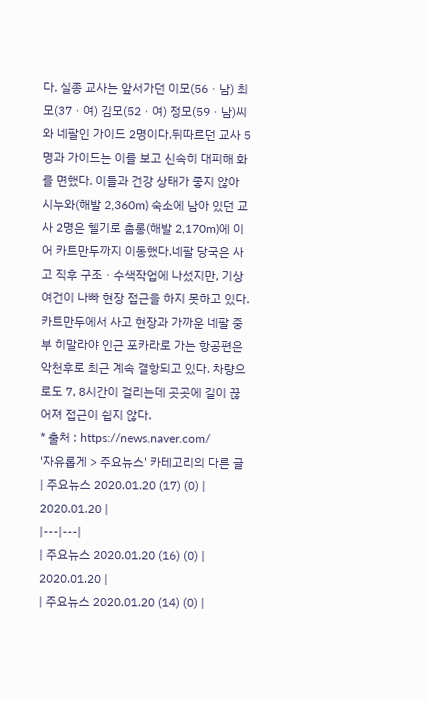다. 실종 교사는 앞서가던 이모(56ㆍ남) 최모(37ㆍ여) 김모(52ㆍ여) 정모(59ㆍ남)씨와 네팔인 가이드 2명이다.뒤따르던 교사 5명과 가이드는 이를 보고 신속히 대피해 화를 면했다. 이들과 건강 상태가 좋지 않아 시누와(해발 2,360m) 숙소에 남아 있던 교사 2명은 헬기로 촘롱(해발 2,170m)에 이어 카트만두까지 이동했다.네팔 당국은 사고 직후 구조ㆍ수색작업에 나섰지만, 기상 여건이 나빠 현장 접근을 하지 못하고 있다.카트만두에서 사고 현장과 가까운 네팔 중부 히말라야 인근 포카라로 가는 항공편은 악천후로 최근 계속 결항되고 있다. 차량으로도 7, 8시간이 걸리는데 곳곳에 길이 끊어져 접근이 쉽지 않다.
* 출처 : https://news.naver.com/
'자유롭게 > 주요뉴스' 카테고리의 다른 글
| 주요뉴스 2020.01.20 (17) (0) | 2020.01.20 |
|---|---|
| 주요뉴스 2020.01.20 (16) (0) | 2020.01.20 |
| 주요뉴스 2020.01.20 (14) (0) |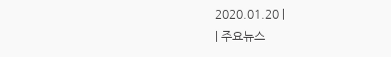2020.01.20 |
| 주요뉴스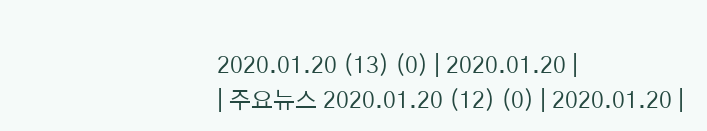2020.01.20 (13) (0) | 2020.01.20 |
| 주요뉴스 2020.01.20 (12) (0) | 2020.01.20 |